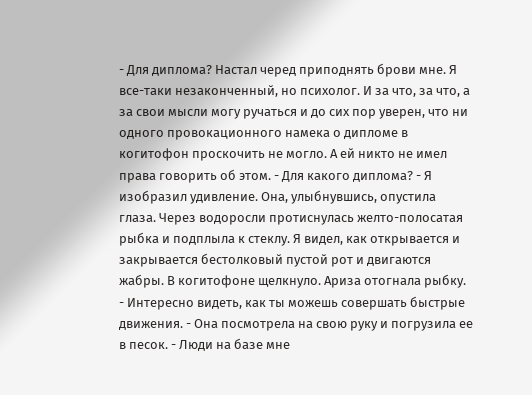- Для диплома? Настал черед приподнять брови мне. Я все-таки незаконченный, но психолог. И за что, за что, а за свои мысли могу ручаться и до сих пор уверен, что ни одного провокационного намека о дипломе в когитофон проскочить не могло. А ей никто не имел права говорить об этом. - Для какого диплома? - Я изобразил удивление. Она, улыбнувшись, опустила глаза. Через водоросли протиснулась желто-полосатая рыбка и подплыла к стеклу. Я видел, как открывается и закрывается бестолковый пустой рот и двигаются жабры. В когитофоне щелкнуло. Ариза отогнала рыбку. - Интересно видеть, как ты можешь совершать быстрые движения. - Она посмотрела на свою руку и погрузила ее в песок. - Люди на базе мне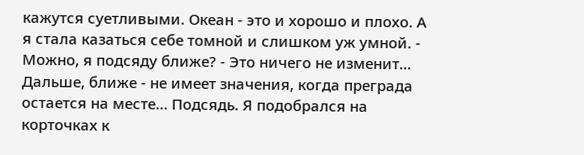кажутся суетливыми. Океан - это и хорошо и плохо. А я стала казаться себе томной и слишком уж умной. - Можно, я подсяду ближе? - Это ничего не изменит... Дальше, ближе - не имеет значения, когда преграда остается на месте... Подсядь. Я подобрался на корточках к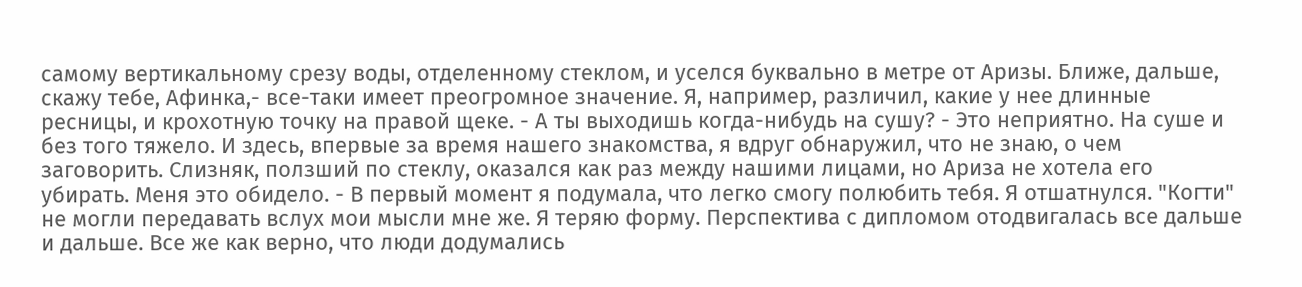самому вертикальному срезу воды, отделенному стеклом, и уселся буквально в метре от Аризы. Ближе, дальше, скажу тебе, Афинка,- все-таки имеет преогромное значение. Я, например, различил, какие у нее длинные ресницы, и крохотную точку на правой щеке. - А ты выходишь когда-нибудь на сушу? - Это неприятно. На суше и без того тяжело. И здесь, впервые за время нашего знакомства, я вдруг обнаружил, что не знаю, о чем заговорить. Слизняк, ползший по стеклу, оказался как раз между нашими лицами, но Ариза не хотела его убирать. Меня это обидело. - В первый момент я подумала, что легко смогу полюбить тебя. Я отшатнулся. "Когти" не могли передавать вслух мои мысли мне же. Я теряю форму. Перспектива с дипломом отодвигалась все дальше и дальше. Все же как верно, что люди додумались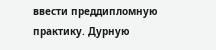ввести преддипломную практику. Дурную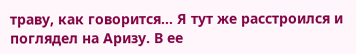траву, как говорится... Я тут же расстроился и поглядел на Аризу. В ее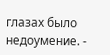глазах было недоумение. -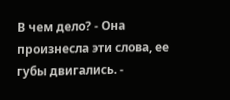В чем дело? - Она произнесла эти слова, ее губы двигались. -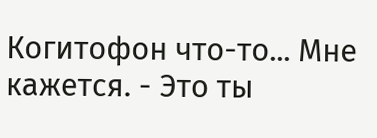Когитофон что-то... Мне кажется. - Это ты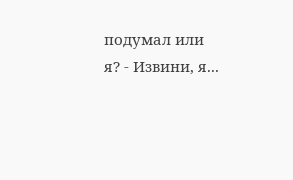подумал или я? - Извини, я...